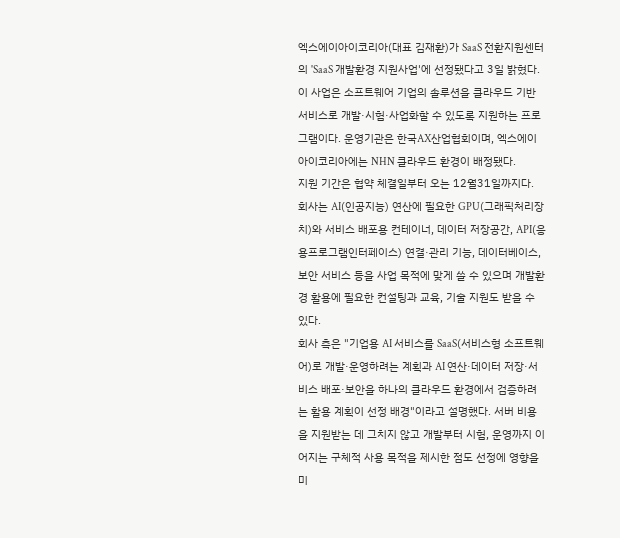엑스에이아이코리아(대표 김재환)가 SaaS 전환지원센터의 'SaaS 개발환경 지원사업'에 선정됐다고 3일 밝혔다.
이 사업은 소프트웨어 기업의 솔루션을 클라우드 기반 서비스로 개발·시험·사업화할 수 있도록 지원하는 프로그램이다. 운영기관은 한국AX산업협회이며, 엑스에이아이코리아에는 NHN 클라우드 환경이 배정됐다.
지원 기간은 협약 체결일부터 오는 12월31일까지다. 회사는 AI(인공지능) 연산에 필요한 GPU(그래픽처리장치)와 서비스 배포용 컨테이너, 데이터 저장공간, API(응용프로그램인터페이스) 연결·관리 기능, 데이터베이스, 보안 서비스 등을 사업 목적에 맞게 쓸 수 있으며 개발환경 활용에 필요한 컨설팅과 교육, 기술 지원도 받을 수 있다.
회사 측은 "기업용 AI 서비스를 SaaS(서비스형 소프트웨어)로 개발·운영하려는 계획과 AI 연산·데이터 저장·서비스 배포·보안을 하나의 클라우드 환경에서 검증하려는 활용 계획이 선정 배경"이라고 설명했다. 서버 비용을 지원받는 데 그치지 않고 개발부터 시험, 운영까지 이어지는 구체적 사용 목적을 제시한 점도 선정에 영향을 미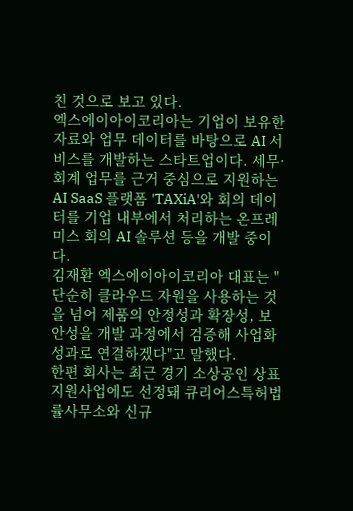친 것으로 보고 있다.
엑스에이아이코리아는 기업이 보유한 자료와 업무 데이터를 바탕으로 AI 서비스를 개발하는 스타트업이다. 세무·회계 업무를 근거 중심으로 지원하는 AI SaaS 플랫폼 'TAXiA'와 회의 데이터를 기업 내부에서 처리하는 온프레미스 회의 AI 솔루션 등을 개발 중이다.
김재환 엑스에이아이코리아 대표는 "단순히 클라우드 자원을 사용하는 것을 넘어 제품의 안정성과 확장성, 보안성을 개발 과정에서 검증해 사업화 성과로 연결하겠다"고 말했다.
한편 회사는 최근 경기 소상공인 상표지원사업에도 선정돼 큐리어스특허법률사무소와 신규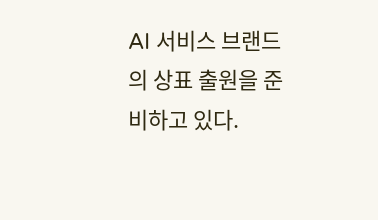AI 서비스 브랜드의 상표 출원을 준비하고 있다.